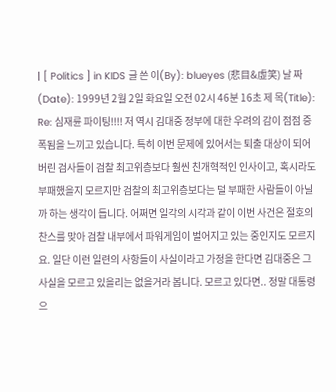| [ Politics ] in KIDS 글 쓴 이(By): blueyes (悲目&虛笑) 날 짜 (Date): 1999년 2월 2일 화요일 오전 02시 46분 16초 제 목(Title): Re: 심재륜 파이팅!!!! 저 역시 김대중 정부에 대한 우려의 감이 점점 증폭됨을 느끼고 있습니다. 특히 이번 문제에 있어서는 퇴출 대상이 되어버린 검사들이 검찰 최고위층보다 훨씬 친개혁적인 인사이고, 혹시라도 부패했을지 모르지만 검찰의 최고위층보다는 덜 부패한 사람들이 아닐까 하는 생각이 듭니다. 어쩌면 일각의 시각과 같이 이번 사건은 절호의 찬스를 맞아 검찰 내부에서 파워게임이 벌어지고 있는 중인지도 모르지요. 일단 이런 일련의 사항들이 사실이라고 가정을 한다면 김대중은 그 사실을 모르고 있을리는 없을거라 봅니다. 모르고 있다면.. 정말 대통령으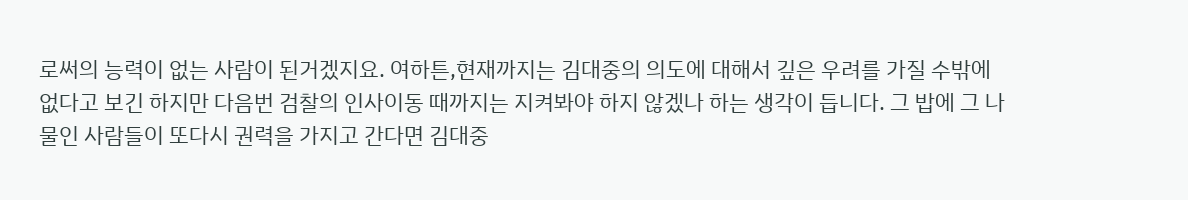로써의 능력이 없는 사람이 된거겠지요. 여하튼,현재까지는 김대중의 의도에 대해서 깊은 우려를 가질 수밖에 없다고 보긴 하지만 다음번 검찰의 인사이동 때까지는 지켜봐야 하지 않겠나 하는 생각이 듭니다. 그 밥에 그 나물인 사람들이 또다시 권력을 가지고 간다면 김대중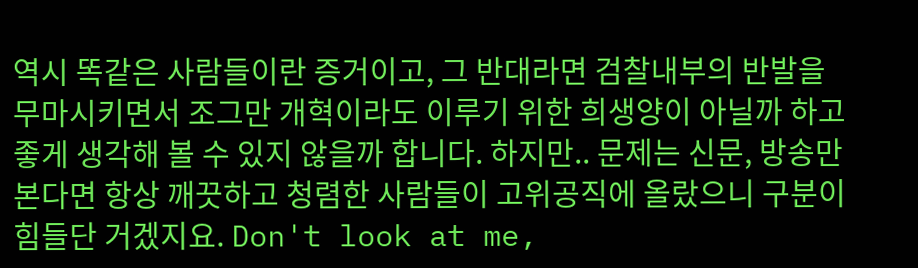역시 똑같은 사람들이란 증거이고, 그 반대라면 검찰내부의 반발을 무마시키면서 조그만 개혁이라도 이루기 위한 희생양이 아닐까 하고 좋게 생각해 볼 수 있지 않을까 합니다. 하지만.. 문제는 신문, 방송만 본다면 항상 깨끗하고 청렴한 사람들이 고위공직에 올랐으니 구분이 힘들단 거겠지요. Don't look at me,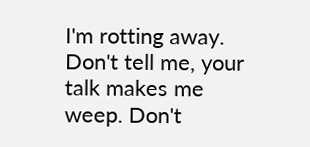I'm rotting away. Don't tell me, your talk makes me weep. Don't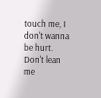touch me, I don't wanna be hurt. Don't lean me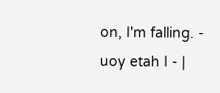on, I'm falling. - uoy etah I - |